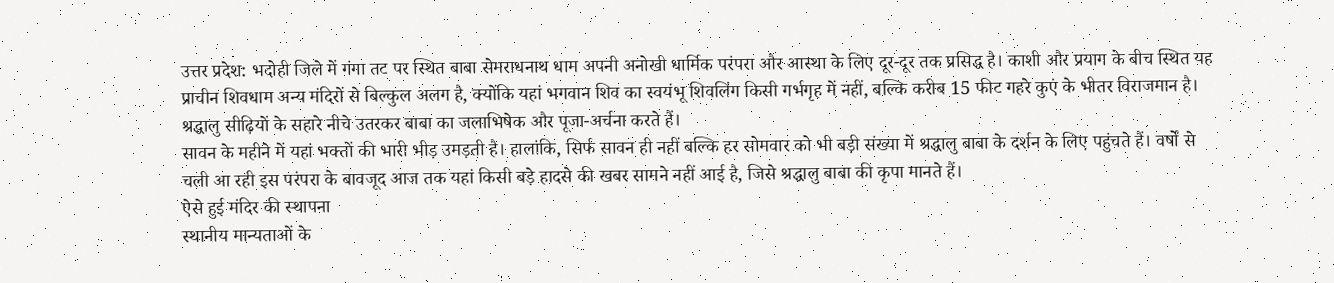उत्तर प्रदेश: भदोही जिले में गंगा तट पर स्थित बाबा सेमराधनाथ धाम अपनी अनोखी धार्मिक परंपरा और आस्था के लिए दूर-दूर तक प्रसिद्ध है। काशी और प्रयाग के बीच स्थित यह प्राचीन शिवधाम अन्य मंदिरों से बिल्कुल अलग है, क्योंकि यहां भगवान शिव का स्वयंभू शिवलिंग किसी गर्भगृह में नहीं, बल्कि करीब 15 फीट गहरे कुएं के भीतर विराजमान है। श्रद्धालु सीढ़ियों के सहारे नीचे उतरकर बाबा का जलाभिषेक और पूजा-अर्चना करते हैं।
सावन के महीने में यहां भक्तों की भारी भीड़ उमड़ती है। हालांकि, सिर्फ सावन ही नहीं बल्कि हर सोमवार को भी बड़ी संख्या में श्रद्धालु बाबा के दर्शन के लिए पहुंचते हैं। वर्षों से चली आ रही इस परंपरा के बावजूद आज तक यहां किसी बड़े हादसे की खबर सामने नहीं आई है, जिसे श्रद्धालु बाबा की कृपा मानते हैं।
ऐसे हुई मंदिर की स्थापना
स्थानीय मान्यताओं के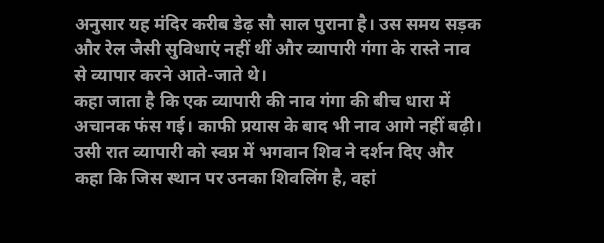अनुसार यह मंदिर करीब डेढ़ सौ साल पुराना है। उस समय सड़क और रेल जैसी सुविधाएं नहीं थीं और व्यापारी गंगा के रास्ते नाव से व्यापार करने आते-जाते थे।
कहा जाता है कि एक व्यापारी की नाव गंगा की बीच धारा में अचानक फंस गई। काफी प्रयास के बाद भी नाव आगे नहीं बढ़ी। उसी रात व्यापारी को स्वप्न में भगवान शिव ने दर्शन दिए और कहा कि जिस स्थान पर उनका शिवलिंग है, वहां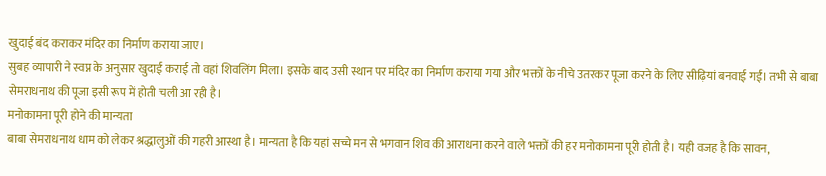खुदाई बंद कराकर मंदिर का निर्माण कराया जाए।
सुबह व्यापारी ने स्वप्न के अनुसार खुदाई कराई तो वहां शिवलिंग मिला। इसके बाद उसी स्थान पर मंदिर का निर्माण कराया गया और भक्तों के नीचे उतरकर पूजा करने के लिए सीढ़ियां बनवाई गईं। तभी से बाबा सेमराधनाथ की पूजा इसी रूप में होती चली आ रही है।
मनोकामना पूरी होने की मान्यता
बाबा सेमराधनाथ धाम को लेकर श्रद्धालुओं की गहरी आस्था है। मान्यता है कि यहां सच्चे मन से भगवान शिव की आराधना करने वाले भक्तों की हर मनोकामना पूरी होती है। यही वजह है कि सावन,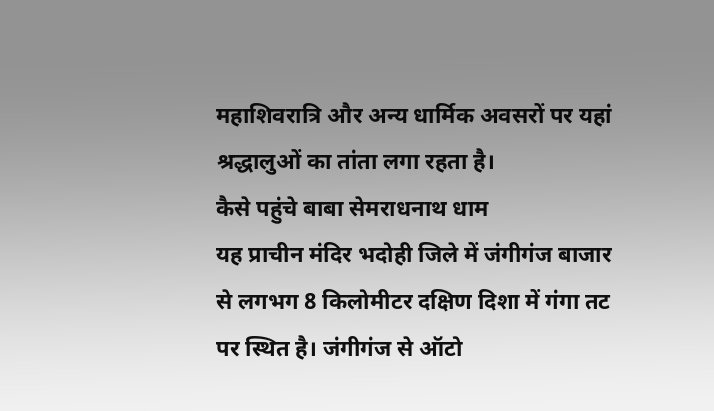महाशिवरात्रि और अन्य धार्मिक अवसरों पर यहां श्रद्धालुओं का तांता लगा रहता है।
कैसे पहुंचे बाबा सेमराधनाथ धाम
यह प्राचीन मंदिर भदोही जिले में जंगीगंज बाजार से लगभग 8 किलोमीटर दक्षिण दिशा में गंगा तट पर स्थित है। जंगीगंज से ऑटो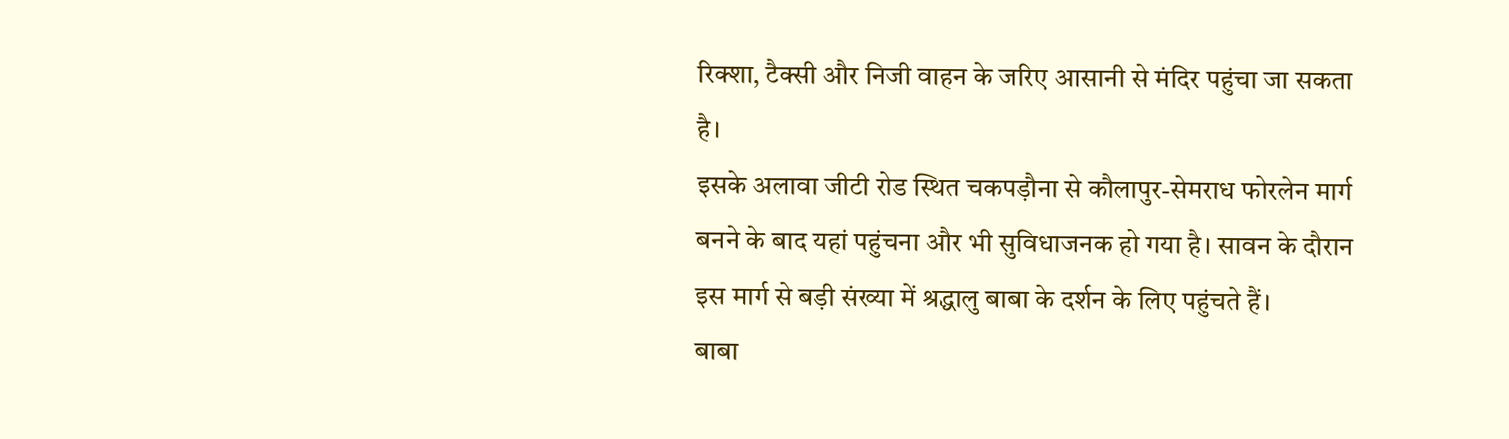रिक्शा, टैक्सी और निजी वाहन के जरिए आसानी से मंदिर पहुंचा जा सकता है।
इसके अलावा जीटी रोड स्थित चकपड़ौना से कौलापुर-सेमराध फोरलेन मार्ग बनने के बाद यहां पहुंचना और भी सुविधाजनक हो गया है। सावन के दौरान इस मार्ग से बड़ी संख्या में श्रद्धालु बाबा के दर्शन के लिए पहुंचते हैं।
बाबा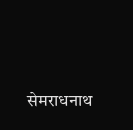सेमराधनाथ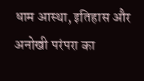धाम आस्था, इतिहास और अनोखी परंपरा का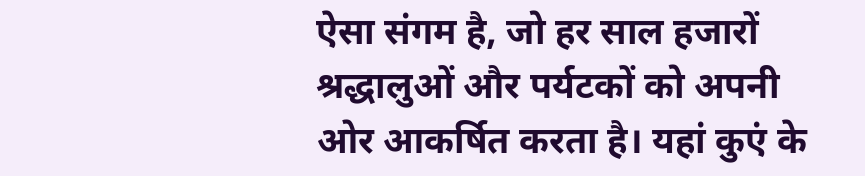ऐसा संगम है, जो हर साल हजारों श्रद्धालुओं और पर्यटकों को अपनी ओर आकर्षित करता है। यहां कुएं के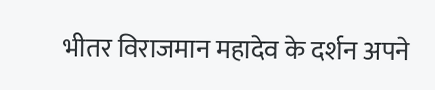भीतर विराजमान महादेव के दर्शन अपने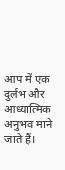आप में एक दुर्लभ और आध्यात्मिक अनुभव माने जाते हैं।